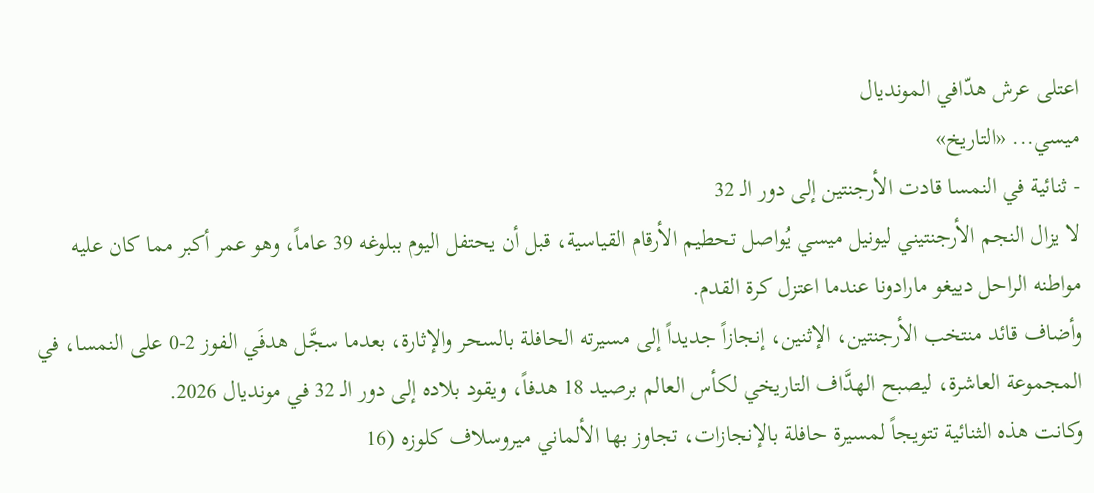اعتلى عرش هدّافي المونديال
ميسي... «التاريخ»
- ثنائية في النمسا قادت الأرجنتين إلى دور الـ 32
لا يزال النجم الأرجنتيني ليونيل ميسي يُواصل تحطيم الأرقام القياسية، قبل أن يحتفل اليوم ببلوغه 39 عاماً، وهو عمر أكبر مما كان عليه مواطنه الراحل دييغو مارادونا عندما اعتزل كرة القدم.
وأضاف قائد منتخب الأرجنتين، الإثنين، إنجازاً جديداً إلى مسيرته الحافلة بالسحر والإثارة، بعدما سجَّل هدفَي الفوز 2-0 على النمسا، في المجموعة العاشرة، ليصبح الهدَّاف التاريخي لكأس العالم برصيد 18 هدفاً، ويقود بلاده إلى دور الـ 32 في مونديال 2026.
وكانت هذه الثنائية تتويجاً لمسيرة حافلة بالإنجازات، تجاوز بها الألماني ميروسلاف كلوزه (16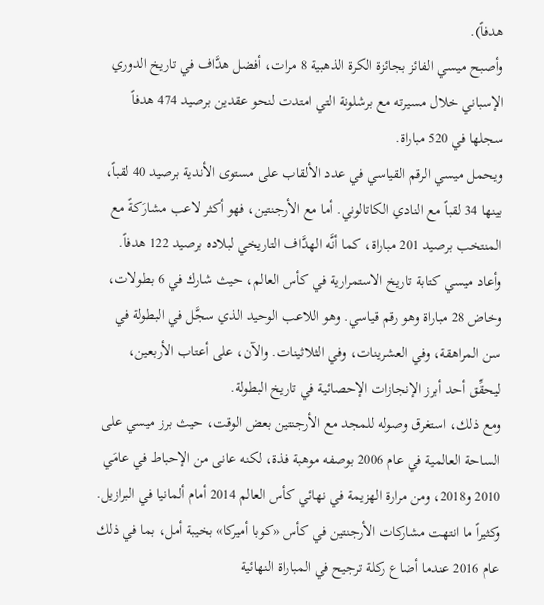هدفاً).
وأصبح ميسي الفائز بجائزة الكرة الذهبية 8 مرات، أفضل هدَّاف في تاريخ الدوري الإسباني خلال مسيرته مع برشلونة التي امتدت لنحو عقدين برصيد 474 هدفاً سجلها في 520 مباراة.
ويحمل ميسي الرقم القياسي في عدد الألقاب على مستوى الأندية برصيد 40 لقباً، بينها 34 لقباً مع النادي الكاتالوني. أما مع الأرجنتين، فهو أكثر لاعب مشارَكةً مع المنتخب برصيد 201 مباراة، كما أنَّه الهدَّاف التاريخي لبلاده برصيد 122 هدفاً.
وأعاد ميسي كتابة تاريخ الاستمرارية في كأس العالم، حيث شارك في 6 بطولات، وخاض 28 مباراة وهو رقم قياسي. وهو اللاعب الوحيد الذي سجَّل في البطولة في سن المراهقة، وفي العشرينات، وفي الثلاثينات. والآن، على أعتاب الأربعين، ليحقِّق أحد أبرز الإنجازات الإحصائية في تاريخ البطولة.
ومع ذلك، استغرق وصوله للمجد مع الأرجنتين بعض الوقت، حيث برز ميسي على الساحة العالمية في عام 2006 بوصفه موهبة فذة، لكنه عانى من الإحباط في عامَي 2010 و2018، ومن مرارة الهزيمة في نهائي كأس العالم 2014 أمام ألمانيا في البرازيل.
وكثيراً ما انتهت مشاركات الأرجنتين في كأس «كوبا أميركا» بخيبة أمل، بما في ذلك عام 2016 عندما أضاع ركلة ترجيح في المباراة النهائية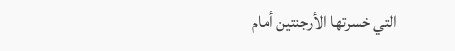التي خسرتها الأرجنتين أمام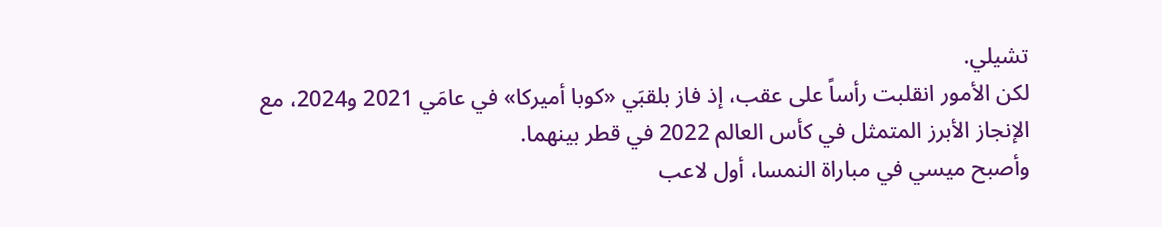تشيلي.
لكن الأمور انقلبت رأساً على عقب، إذ فاز بلقبَي «كوبا أميركا» في عامَي 2021 و2024، مع الإنجاز الأبرز المتمثل في كأس العالم 2022 في قطر بينهما.
وأصبح ميسي في مباراة النمسا، أول لاعب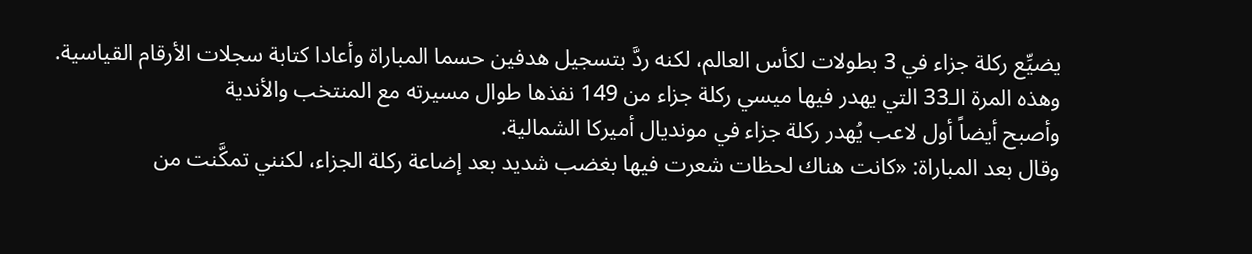يضيِّع ركلة جزاء في 3 بطولات لكأس العالم، لكنه ردَّ بتسجيل هدفين حسما المباراة وأعادا كتابة سجلات الأرقام القياسية.
وهذه المرة الـ33 التي يهدر فيها ميسي ركلة جزاء من 149 نفذها طوال مسيرته مع المنتخب والأندية
وأصبح أيضاً أول لاعب يُهدر ركلة جزاء في مونديال أميركا الشمالية.
وقال بعد المباراة: «كانت هناك لحظات شعرت فيها بغضب شديد بعد إضاعة ركلة الجزاء، لكنني تمكَّنت من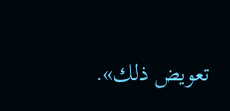تعويض ذلك».